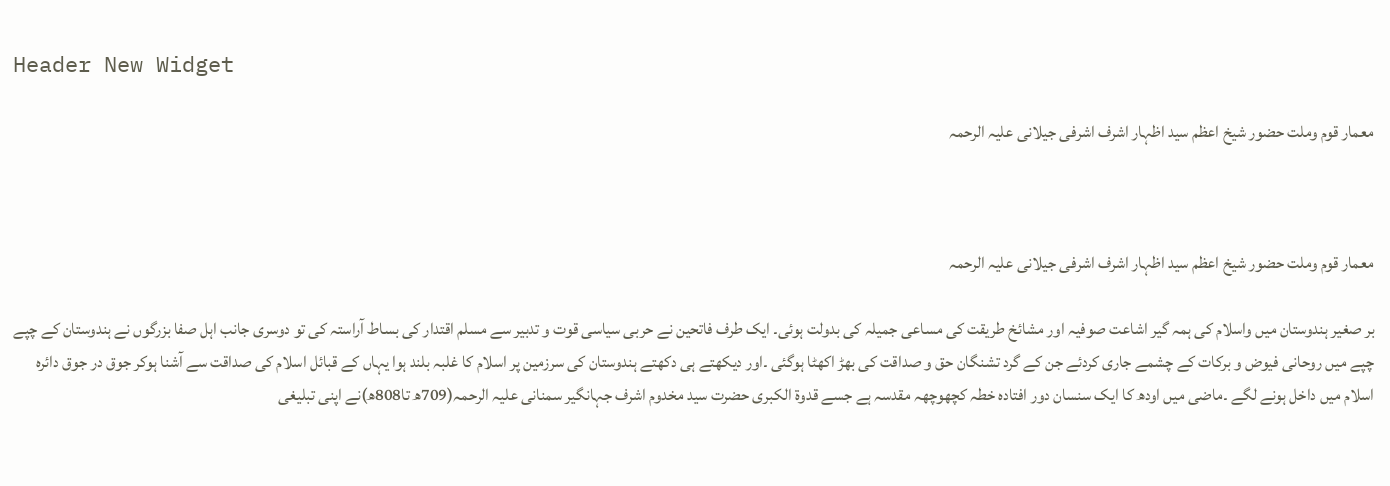Header New Widget

معمار قوم وملت حضور شیخ اعظم سید اظہار اشرف اشرفی جیلانی علیہ الرحمہ



معمار قوم وملت حضور شیخ اعظم سید اظہار اشرف اشرفی جیلانی علیہ الرحمہ

بر صغیر ہندوستان میں واسلام کی ہمہ گیر اشاعت صوفیہ اور مشائخ طریقت کی مساعی جمیلہ کی بدولت ہوئی۔ ایک طرف فاتحین نے حربی سیاسی قوت و تدبیر سے مسلم اقتدار کی بساط آراستہ کی تو دوسری جانب اہل صفا بزرگوں نے ہندوستان کے چپے چپے میں روحانی فیوض و برکات کے چشمے جاری کردئے جن کے گرد تشنگان حق و صداقت کی بھڑ اکھٹا ہوگئی ۔اور دیکھتے ہی دکھتے ہندوستان کی سرزمین پر اسلام کا غلبہ بلند ہوا یہاں کے قبائل اسلام کی صداقت سے آشنا ہوکر جوق در جوق دائرہ اسلام میں داخل ہونے لگے ۔ماضی میں اودھ کا ایک سنسان دور افتادہ خطہ کچھوچھہ مقدسہ ہے جسے قدوۃ الکبری حضرت سید مخدوم اشرف جہانگیر سمنانی علیہ الرحمہ(709ھ تا808ھ)نے اپنی تبلیغی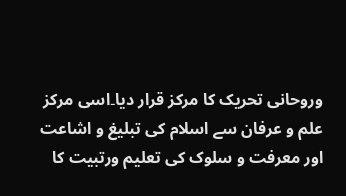وروحانی تحریک کا مرکز قرار دیا۔اسی مرکز علم و عرفان سے اسلام کی تبلیغ و اشاعت اور معرفت و سلوک کی تعلیم ورتبیت کا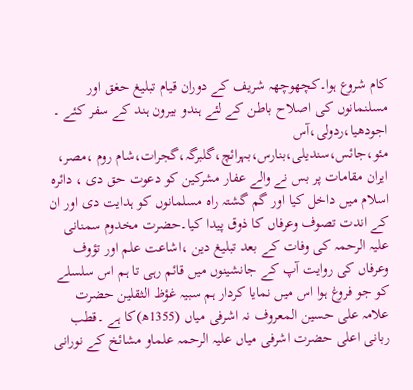کام شروع ہوا۔کچھوچھہ شریف کے دوران قیام تبلیغ حغق اور مسلنمانوں کی اصلاح باطن کے لئے ہندو بیرون ہند کے سفر کئے ۔ اجودھیا،ردولی،آس مئو،جائس،سندیلی،بنارس،بہرائچ،گلبرگہ،گجرات،شام روم ،مصر، ایران مقامات پر بس نے والے عفار مشرکین کو دعوت حق دی ، دائرہ اسلام میں داخل کیا اور گم گشتہ راہ مسلمانوں کو ہدایت دی اور ان کے اندت تصوف وعرفاں کا ذوق پیدا کیا۔حضرت مخدوم سمنانی علیہ الرحمہ کی وفات کے بعد تبلیغ دین ،اشاعت علم اور تؤوف وعرفاں کی روایت آپ کے جانشینوں میں قائم رہی تا ہم اس سلسلے کو جو فروغ ہوا اس میں نمایا کردار ہم سبیہ غؤظ الثقلین حضرت علامہ علی حسین المعروف نہ اشرفی میاں (1355ھ)کا ہے ۔قطب ربانی اعلی حضرت اشرفی میاں علیہ الرحمہ علماو مشائخ کے نورانی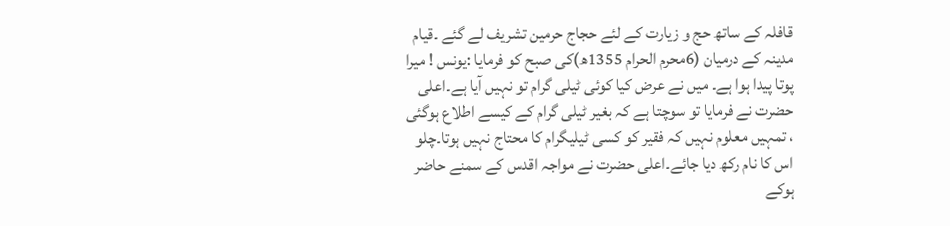قافلہ کے ساتھ حج و زیارت کے لئے حجاج حرمین تشریف لے گئے ۔قیام مدینہ کے درمیان (6محرم الحرام 1355ھ)کی صبح کو فرمایا :یونس ! میرا پوتا پیدا ہوا ہے۔ میں نے عرض کیا کوئی ٹیلی گرام تو نہیں آیا ہے۔اعلی حضرت نے فرمایا تو سوچتا ہے کہ بغیر ٹیلی گرام کے کیسے اطلاع ہوگئی ، تمہیں معلوم نہیں کہ فقیر کو کسی ٹیلیگرام کا محتاج نہیں ہوتا۔چلو اس کا نام رکھ دیا جائے۔اعلی حضرت نے مواجہ اقدس کے سمنے حاضر ہوکے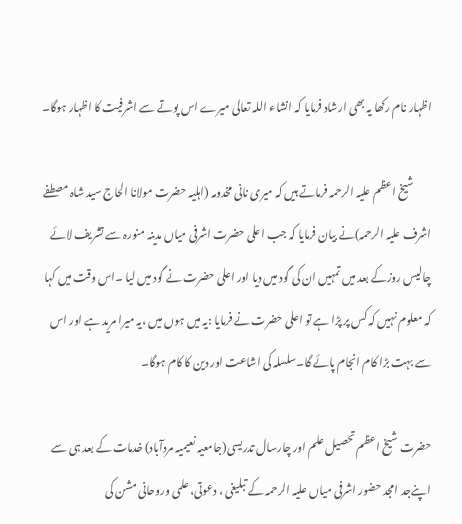اظہار نام رکھا یہ بھی ارشاد فرمایا کہ انشاء اللہ تعالی میرے اس پوتے سے اشرفیت کا اظہار ہوگا۔

        شیخ اعظم علیہ الرحمہ فرماتے ہیں کہ میری نانی مخدومہ (اہلیہ حضرت مولانا الحاج سید شاہ مصطفے اشرف علیہ الرحمہ)نے بیان فرمایا کہ جب اعلی حضرت اشرفی میاں مدینہ منورہ سے تشریف لائے چالیس روزکے بعد میں تمہیں ان کی گود میں دیا اور اعلی حضرت نے گود میں لیا ۔اس وقت میں کہا کہ معلوم نہیں کہ کس پر پڑا ہے تو اعلی حضرت نے فرمایا :یہ میں ہوں میں ،یہ میرا مرید ہے اور اس سے بہت بڑا کام انجام پائے گا۔سلسلہ کی اشاعت اور دین کا کام ہوگا۔

حضرت شیخ اعظم تحصیل علم اور چارسال تدریسی(جامعیہ نعیمیہ مردآباد) خدمات کے بعد ہی سے اپنےجد امجد حضور اشرفی میاں علیہ الرحمہ کے تبلیغی ، دعوتی، علمی وروحانی مشن کی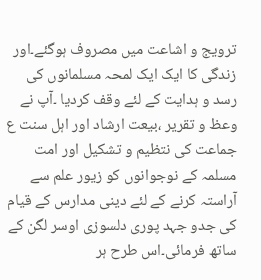ترویج و اشاعت میں مصروف ہوگئے۔اور زندگی کا ایک ایک لمحہ مسلمانوں کی رسد و ہدایت کے لئے وقف کردیا ۔آپ نے وعظ و تقریر ،بیعت ارشاد اور اہل سنت ع جماعت کی نتظیم و تشکیل اور امت مسلمہ کے نوجوانوں کو زیور علم سے آراستہ کرنے کے لئے دینی مدارس کے قیام کی جدو جہد پوری دلسوزی اوسر لگن کے ساتھ فرمائی۔اس طرح ہر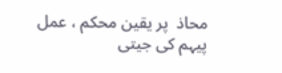محاذ  پر یقین محکم ، عمل پیہم کی جیتی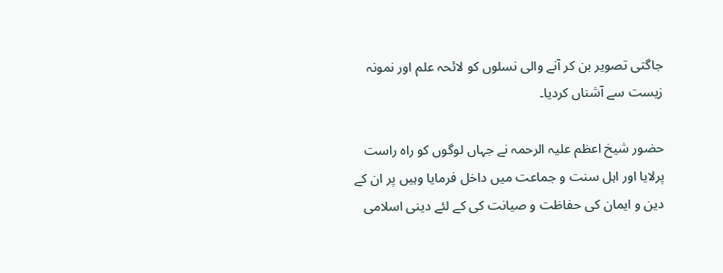جاگتی تصویر بن کر آنے والی نسلوں کو لائحہ علم اور نمونہ زیست سے آشناں کردیا۔

حضور شیخ اعظم علیہ الرحمہ نے جہاں لوگوں کو راہ راست پرلایا اور اہل سنت و جماعت میں داخل فرمایا وہیں پر ان کے دین و ایمان کی حفاظت و صیانت کی کے لئے دینی اسلامی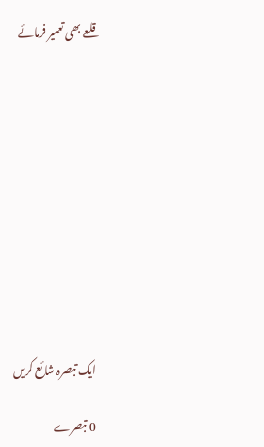قلعے بھی تعمیر فرمائے











ایک تبصرہ شائع کریں

0 تبصرے